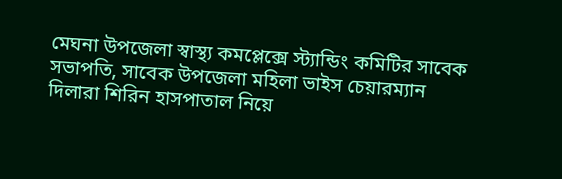মেঘনা উপজেলা স্বাস্থ্য কমপ্লেক্সে স্ট্যান্ডিং কমিটির সাবেক সভাপতি, সাবেক উপজেলা মহিলা ভাইস চেয়ারম্যান দিলারা শিরিন হাসপাতাল নিয়ে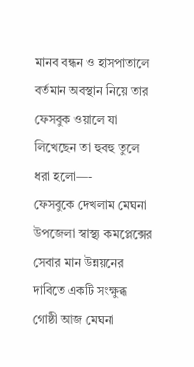মানব বন্ধন ও হাসপাতালে বর্তমান অবস্থান নিয়ে তার ফেসবুক ওয়ালে যা লিখেছেন তা হুবহু তুলে ধরা হলো—-
ফেসবুকে দেখলাম মেঘনা উপজেলা স্বাস্থ্য কমপ্লেক্সের সেবার মান উন্নয়নের দাবিতে একটি সংক্ষুব্ধ গোষ্ঠী আজ মেঘনা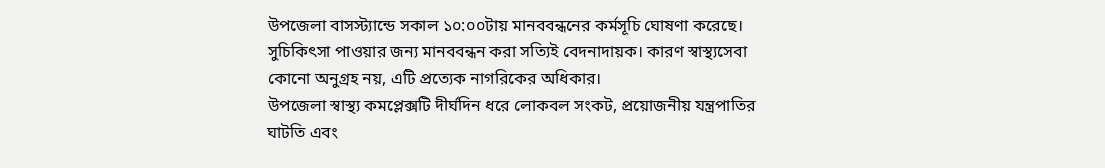উপজেলা বাসস্ট্যান্ডে সকাল ১০:০০টায় মানববন্ধনের কর্মসূচি ঘোষণা করেছে। সুচিকিৎসা পাওয়ার জন্য মানববন্ধন করা সত্যিই বেদনাদায়ক। কারণ স্বাস্থ্যসেবা কোনো অনুগ্রহ নয়, এটি প্রত্যেক নাগরিকের অধিকার।
উপজেলা স্বাস্থ্য কমপ্লেক্সটি দীর্ঘদিন ধরে লোকবল সংকট, প্রয়োজনীয় যন্ত্রপাতির ঘাটতি এবং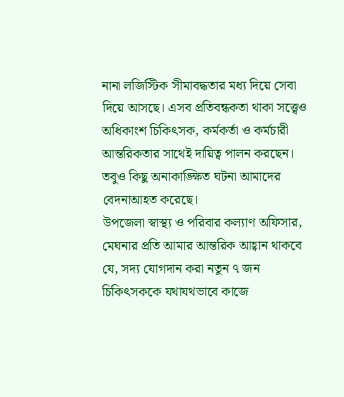নানা লজিস্টিক সীমাবদ্ধতার মধ্য দিয়ে সেবা দিয়ে আসছে। এসব প্রতিবন্ধকতা থাকা সত্ত্বেও অধিকাংশ চিকিৎসক, কর্মকর্তা ও কর্মচারী আন্তরিকতার সাথেই দায়িত্ব পালন করছেন। তবুও কিছু অনাকাঙ্ক্ষিত ঘটনা আমাদের বেদনাআহত করেছে।
উপজেলা স্বাস্থ্য ও পরিবার কল্যাণ অফিসার, মেঘনার প্রতি আমার আন্তরিক আহ্বান থাকবে যে, সদ্য যোগদান করা নতুন ৭ জন চিকিৎসককে যথাযথভাবে কাজে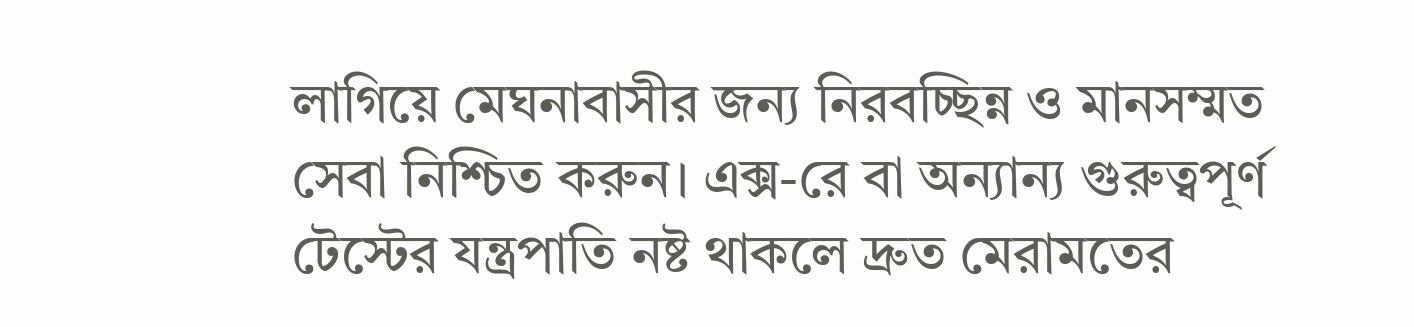লাগিয়ে মেঘনাবাসীর জন্য নিরবচ্ছিন্ন ও মানসম্মত সেবা নিশ্চিত করুন। এক্স-রে বা অন্যান্য গুরুত্বপূর্ণ টেস্টের যন্ত্রপাতি নষ্ট থাকলে দ্রুত মেরামতের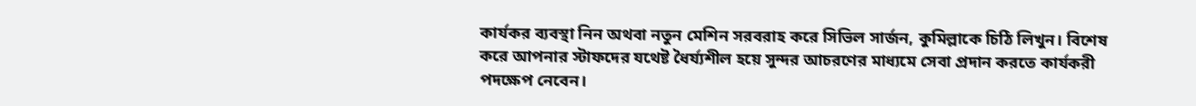কার্যকর ব্যবস্থা নিন অথবা নতুন মেশিন সরবরাহ করে সিভিল সার্জন, কুমিল্লাকে চিঠি লিখুন। বিশেষ করে আপনার স্টাফদের যথেষ্ট ধৈর্য্যশীল হয়ে সুন্দর আচরণের মাধ্যমে সেবা প্রদান করতে কার্যকরী পদক্ষেপ নেবেন।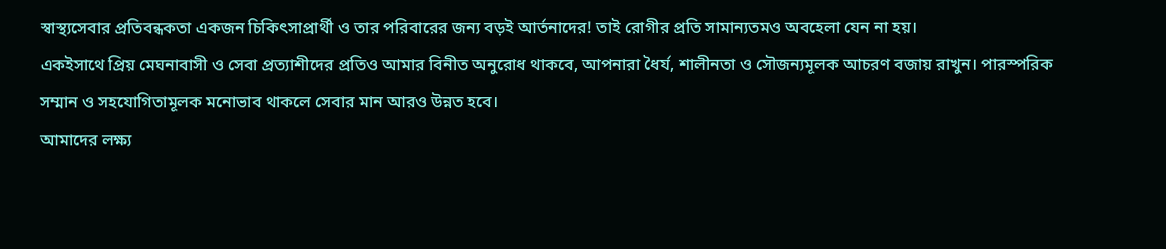স্বাস্থ্যসেবার প্রতিবন্ধকতা একজন চিকিৎসাপ্রার্থী ও তার পরিবারের জন্য বড়ই আর্তনাদের! তাই রোগীর প্রতি সামান্যতমও অবহেলা যেন না হয়।
একইসাথে প্রিয় মেঘনাবাসী ও সেবা প্রত্যাশীদের প্রতিও আমার বিনীত অনুরোধ থাকবে, আপনারা ধৈর্য, শালীনতা ও সৌজন্যমূলক আচরণ বজায় রাখুন। পারস্পরিক সম্মান ও সহযোগিতামূলক মনোভাব থাকলে সেবার মান আরও উন্নত হবে।
আমাদের লক্ষ্য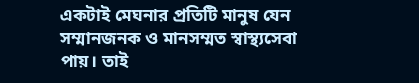একটাই মেঘনার প্রতিটি মানুষ যেন সম্মানজনক ও মানসম্মত স্বাস্থ্যসেবা পায়। তাই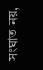সংঘাত নয়,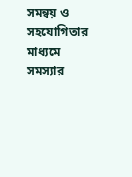সমন্বয় ও সহযোগিতার মাধ্যমে সমস্যার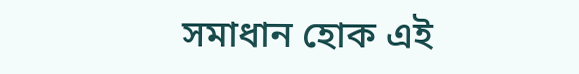সমাধান হোক এই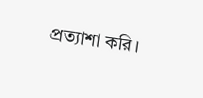প্রত্যাশা করি।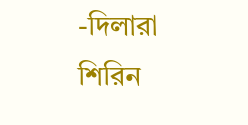-দিলারা শিরিন